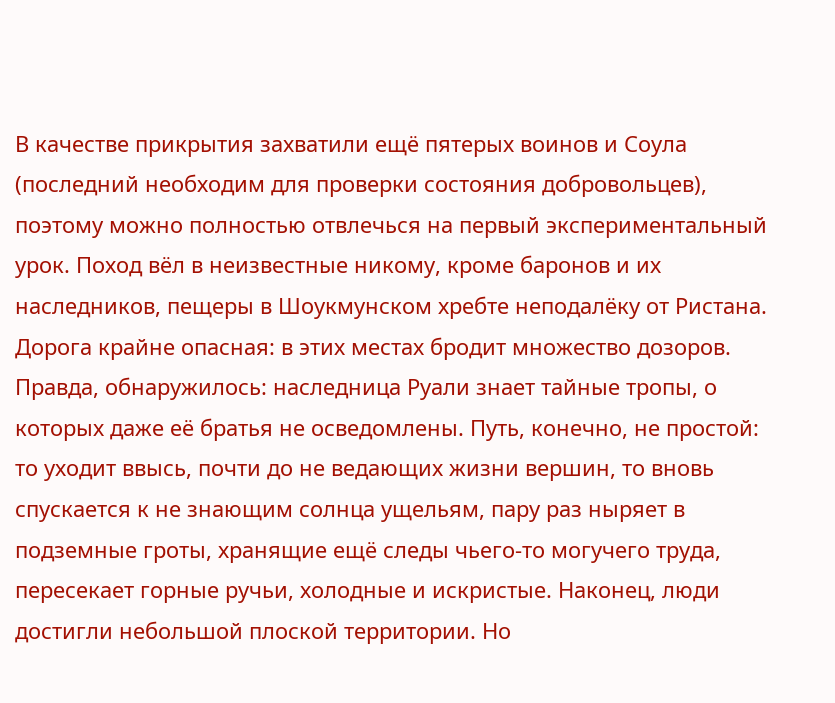В качестве прикрытия захватили ещё пятерых воинов и Соула (последний необходим для проверки состояния добровольцев), поэтому можно полностью отвлечься на первый экспериментальный урок. Поход вёл в неизвестные никому, кроме баронов и их наследников, пещеры в Шоукмунском хребте неподалёку от Ристана. Дорога крайне опасная: в этих местах бродит множество дозоров. Правда, обнаружилось: наследница Руали знает тайные тропы, о которых даже её братья не осведомлены. Путь, конечно, не простой: то уходит ввысь, почти до не ведающих жизни вершин, то вновь спускается к не знающим солнца ущельям, пару раз ныряет в подземные гроты, хранящие ещё следы чьего-то могучего труда, пересекает горные ручьи, холодные и искристые. Наконец, люди достигли небольшой плоской территории. Но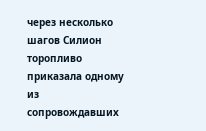через несколько шагов Силион торопливо приказала одному из сопровождавших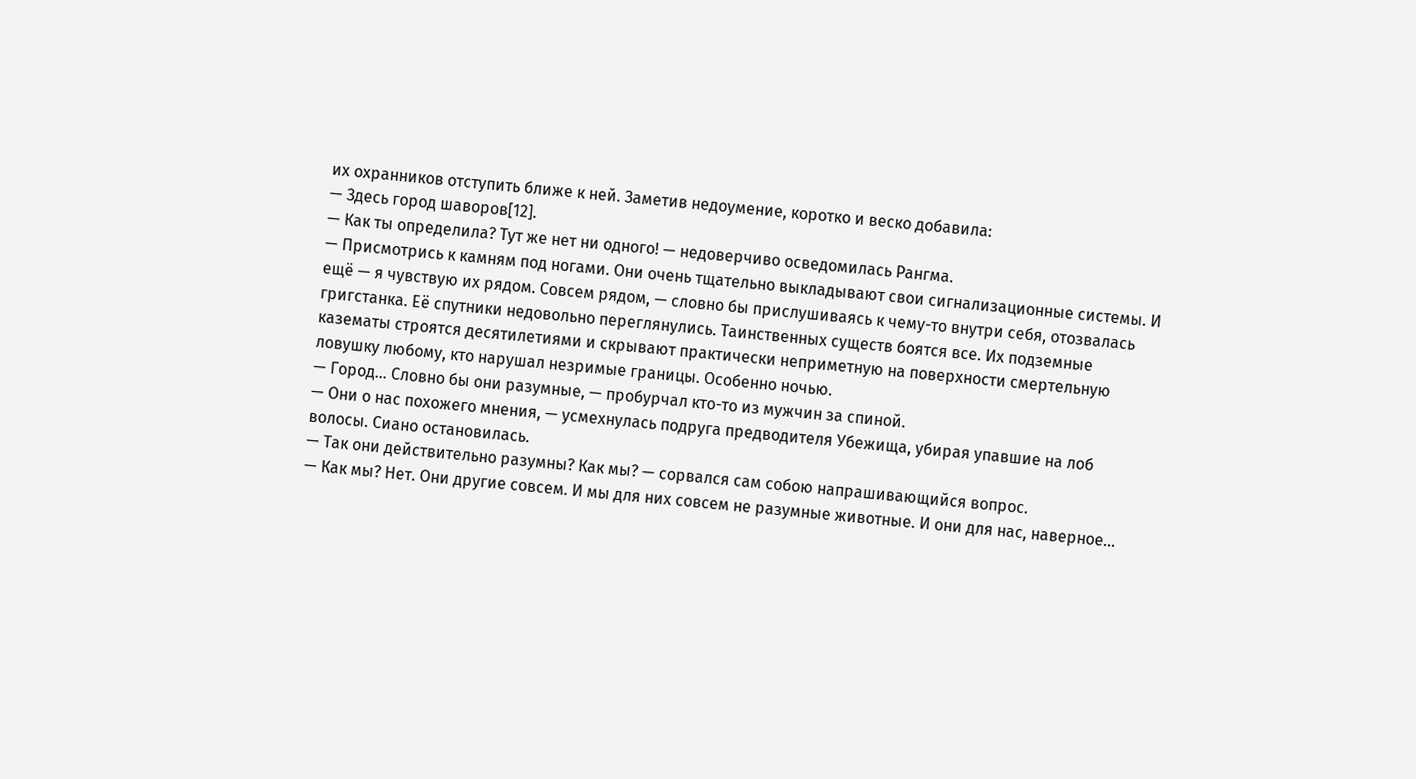их охранников отступить ближе к ней. Заметив недоумение, коротко и веско добавила:
— Здесь город шаворов[12].
— Как ты определила? Тут же нет ни одного! — недоверчиво осведомилась Рангма.
— Присмотрись к камням под ногами. Они очень тщательно выкладывают свои сигнализационные системы. И ещё — я чувствую их рядом. Совсем рядом, — словно бы прислушиваясь к чему-то внутри себя, отозвалась григстанка. Её спутники недовольно переглянулись. Таинственных существ боятся все. Их подземные казематы строятся десятилетиями и скрывают практически неприметную на поверхности смертельную ловушку любому, кто нарушал незримые границы. Особенно ночью.
— Город… Словно бы они разумные, — пробурчал кто-то из мужчин за спиной.
— Они о нас похожего мнения, — усмехнулась подруга предводителя Убежища, убирая упавшие на лоб волосы. Сиано остановилась.
— Так они действительно разумны? Как мы? — сорвался сам собою напрашивающийся вопрос.
— Как мы? Нет. Они другие совсем. И мы для них совсем не разумные животные. И они для нас, наверное…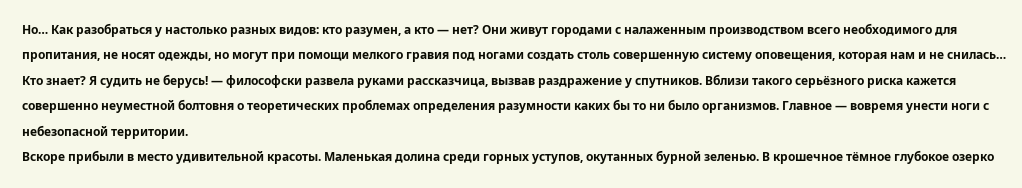Но… Как разобраться у настолько разных видов: кто разумен, а кто — нет? Они живут городами с налаженным производством всего необходимого для пропитания, не носят одежды, но могут при помощи мелкого гравия под ногами создать столь совершенную систему оповещения, которая нам и не снилась… Кто знает? Я судить не берусь! — философски развела руками рассказчица, вызвав раздражение у спутников. Вблизи такого серьёзного риска кажется совершенно неуместной болтовня о теоретических проблемах определения разумности каких бы то ни было организмов. Главное — вовремя унести ноги с небезопасной территории.
Вскоре прибыли в место удивительной красоты. Маленькая долина среди горных уступов, окутанных бурной зеленью. В крошечное тёмное глубокое озерко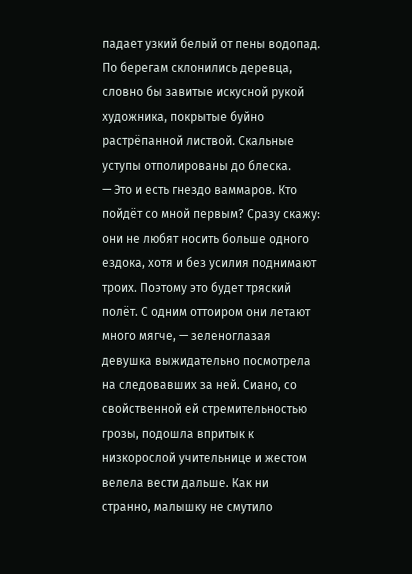падает узкий белый от пены водопад. По берегам склонились деревца, словно бы завитые искусной рукой художника, покрытые буйно растрёпанной листвой. Скальные уступы отполированы до блеска.
— Это и есть гнездо ваммаров. Кто пойдёт со мной первым? Сразу скажу: они не любят носить больше одного ездока, хотя и без усилия поднимают троих. Поэтому это будет тряский полёт. С одним оттоиром они летают много мягче, — зеленоглазая девушка выжидательно посмотрела на следовавших за ней. Сиано, со свойственной ей стремительностью грозы, подошла впритык к низкорослой учительнице и жестом велела вести дальше. Как ни странно, малышку не смутило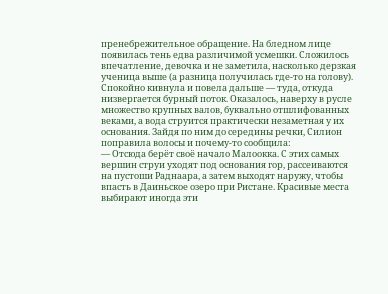пренебрежительное обращение. На бледном лице появилась тень едва различимой усмешки. Сложилось впечатление, девочка и не заметила, насколько дерзкая ученица выше (а разница получилась где-то на голову). Спокойно кивнула и повела дальше — туда, откуда низвергается бурный поток. Оказалось, наверху в русле множество крупных валов, буквально отшлифованных веками, а вода струится практически незаметная у их основания. Зайдя по ним до середины речки, Силион поправила волосы и почему-то сообщила:
— Отсюда берёт своё начало Малоокка. С этих самых вершин струи уходят под основания гор, рассеиваются на пустоши Раднаара, а затем выходят наружу, чтобы впасть в Даиньское озеро при Ристане. Красивые места выбирают иногда эти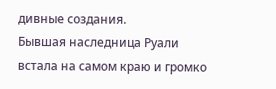дивные создания.
Бывшая наследница Руали встала на самом краю и громко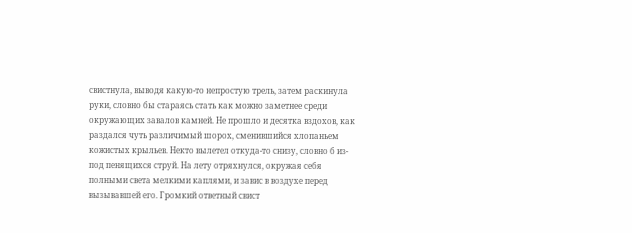свистнула, выводя какую-то непростую трель, затем раскинула руки, словно бы стараясь стать как можно заметнее среди окружающих завалов камней. Не прошло и десятка вздохов, как раздался чуть различимый шорох, сменившийся хлопаньем кожистых крыльев. Некто вылетел откуда-то снизу, словно б из-под пенящихся струй. На лету отряхнулся, окружая себя полными света мелкими каплями, и завис в воздухе перед вызывавшей его. Громкий ответный свист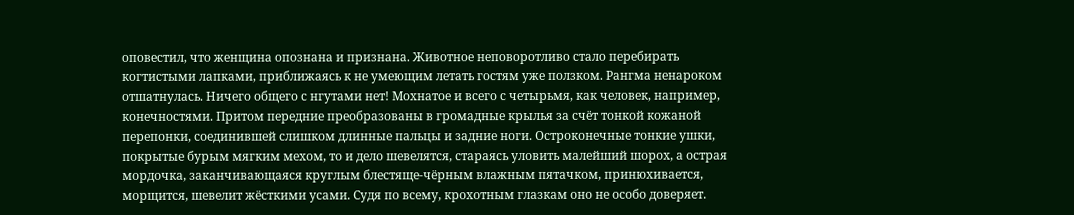оповестил, что женщина опознана и признана. Животное неповоротливо стало перебирать когтистыми лапками, приближаясь к не умеющим летать гостям уже ползком. Рангма ненароком отшатнулась. Ничего общего с нгутами нет! Мохнатое и всего с четырьмя, как человек, например, конечностями. Притом передние преобразованы в громадные крылья за счёт тонкой кожаной перепонки, соединившей слишком длинные пальцы и задние ноги. Остроконечные тонкие ушки, покрытые бурым мягким мехом, то и дело шевелятся, стараясь уловить малейший шорох, а острая мордочка, заканчивающаяся круглым блестяще-чёрным влажным пятачком, принюхивается, морщится, шевелит жёсткими усами. Судя по всему, крохотным глазкам оно не особо доверяет.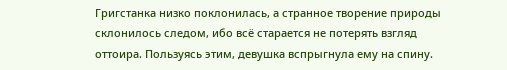Григстанка низко поклонилась, а странное творение природы склонилось следом, ибо всё старается не потерять взгляд оттоира. Пользуясь этим, девушка вспрыгнула ему на спину.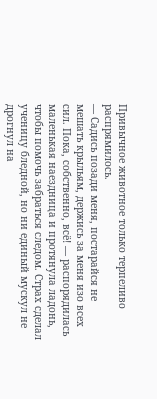Привычное животное только терпеливо распрямилось.
— Садись позади меня, постарайся не мешать крыльям, держись за меня изо всех сил. Пока, собственно, всё! — распорядилась маленькая наездница и протянула ладонь, чтобы помочь забраться следом. Страх сделал ученицу бледной, но ни единый мускул не дрогнул на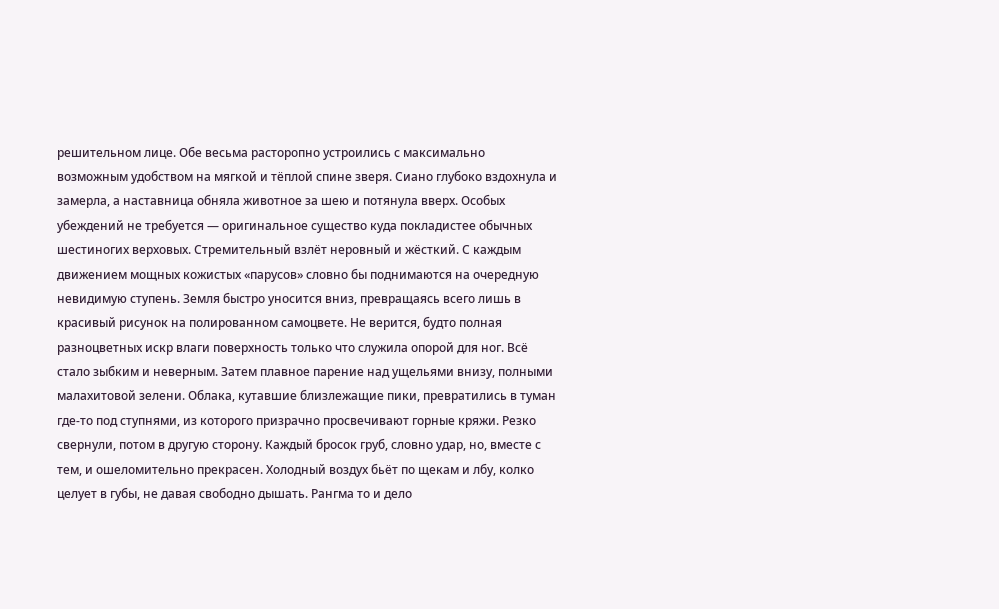решительном лице. Обе весьма расторопно устроились с максимально возможным удобством на мягкой и тёплой спине зверя. Сиано глубоко вздохнула и замерла, а наставница обняла животное за шею и потянула вверх. Особых убеждений не требуется — оригинальное существо куда покладистее обычных шестиногих верховых. Стремительный взлёт неровный и жёсткий. С каждым движением мощных кожистых «парусов» словно бы поднимаются на очередную невидимую ступень. Земля быстро уносится вниз, превращаясь всего лишь в красивый рисунок на полированном самоцвете. Не верится, будто полная разноцветных искр влаги поверхность только что служила опорой для ног. Всё стало зыбким и неверным. Затем плавное парение над ущельями внизу, полными малахитовой зелени. Облака, кутавшие близлежащие пики, превратились в туман где-то под ступнями, из которого призрачно просвечивают горные кряжи. Резко свернули, потом в другую сторону. Каждый бросок груб, словно удар, но, вместе с тем, и ошеломительно прекрасен. Холодный воздух бьёт по щекам и лбу, колко целует в губы, не давая свободно дышать. Рангма то и дело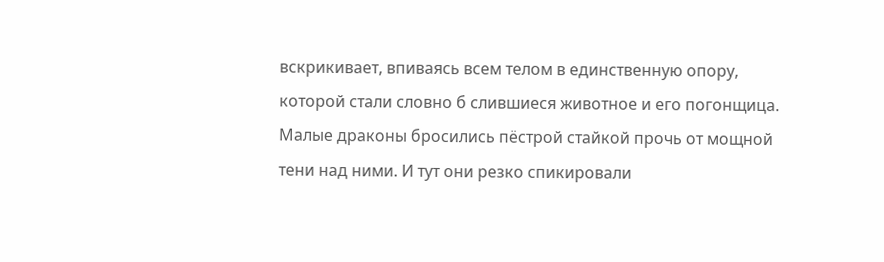вскрикивает, впиваясь всем телом в единственную опору, которой стали словно б слившиеся животное и его погонщица. Малые драконы бросились пёстрой стайкой прочь от мощной тени над ними. И тут они резко спикировали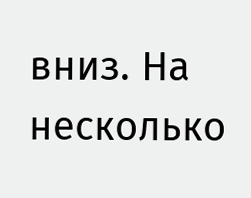вниз. На несколько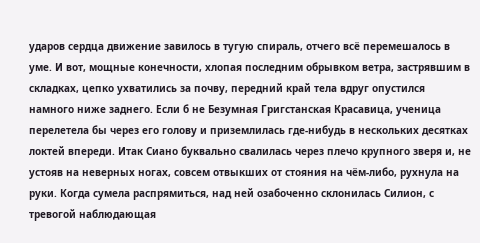ударов сердца движение завилось в тугую спираль, отчего всё перемешалось в уме. И вот, мощные конечности, хлопая последним обрывком ветра, застрявшим в складках, цепко ухватились за почву, передний край тела вдруг опустился намного ниже заднего. Если б не Безумная Григстанская Красавица, ученица перелетела бы через его голову и приземлилась где-нибудь в нескольких десятках локтей впереди. Итак Сиано буквально свалилась через плечо крупного зверя и, не устояв на неверных ногах, совсем отвыкших от стояния на чём-либо, рухнула на руки. Когда сумела распрямиться, над ней озабоченно склонилась Силион, с тревогой наблюдающая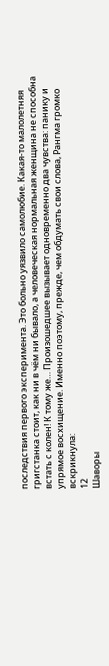последствия первого эксперимента. Это больно уязвило самолюбие. Какая-то малолетняя григстанка стоит, как ни в чём ни бывало, а человеческая нормальная женщина не способна встать с колен! К тому же… Произошедшее вызывает одновременно два чувства: панику и упрямое восхищение. Именно поэтому, прежде, чем обдумать свои слова, Рангма громко вскрикнула:
12
Шаворы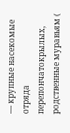— крупные насекомые отряда перепончатокрылых, родственные муравьям (